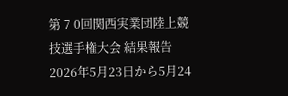第 7 0回関西実業団陸上競技選手権大会 結果報告
2026年5月23日から5月24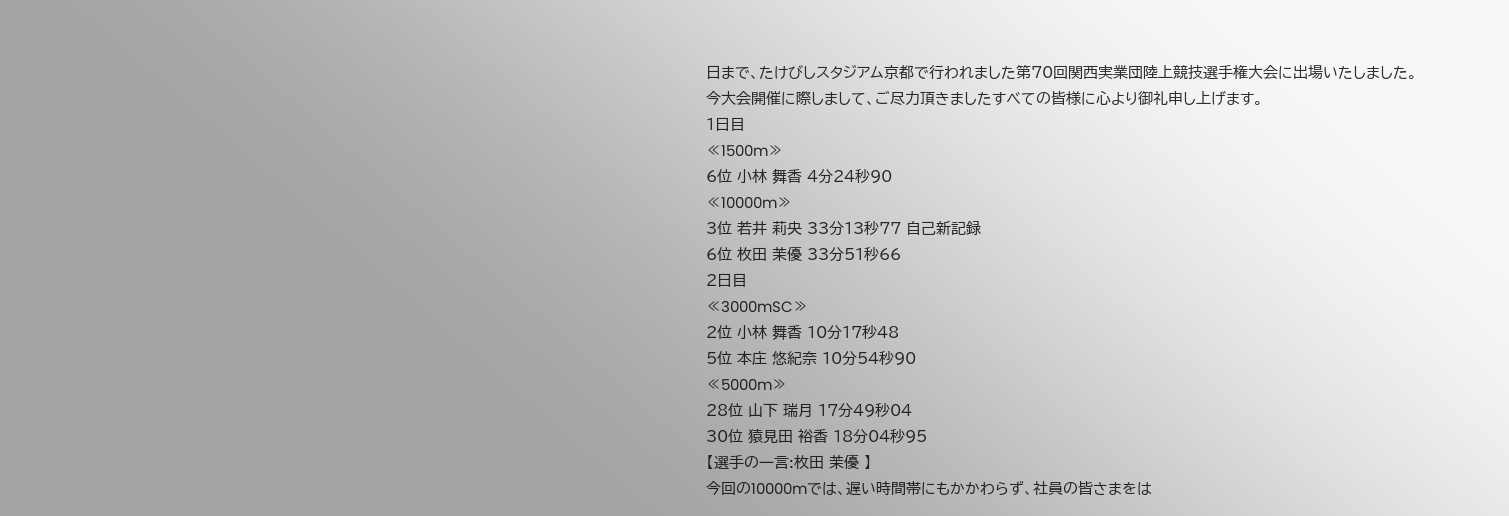日まで、たけびしスタジアム京都で行われました第70回関西実業団陸上競技選手権大会に出場いたしました。
今大会開催に際しまして、ご尽力頂きましたすべての皆様に心より御礼申し上げます。
1日目
≪1500m≫
6位 小林 舞香 4分24秒90
≪10000m≫
3位 若井 莉央 33分13秒77 自己新記録
6位 枚田 茉優 33分51秒66
2日目
≪3000mSC≫
2位 小林 舞香 10分17秒48
5位 本庄 悠紀奈 10分54秒90
≪5000m≫
28位 山下 瑞月 17分49秒04
30位 猿見田 裕香 18分04秒95
【選手の一言:枚田 茉優 】
今回の10000mでは、遅い時間帯にもかかわらず、社員の皆さまをは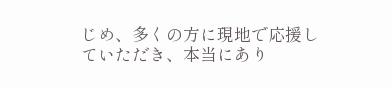じめ、多くの方に現地で応援していただき、本当にあり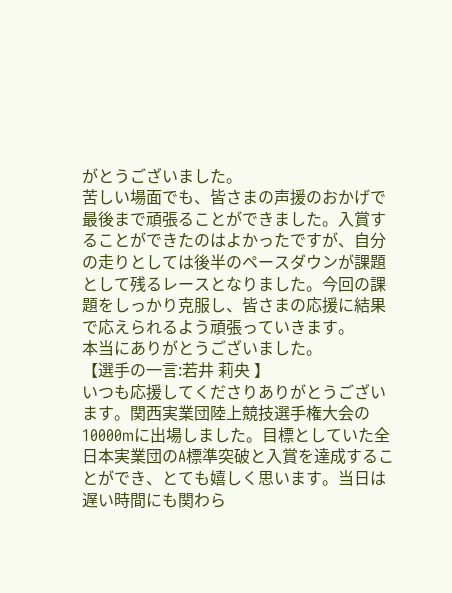がとうございました。
苦しい場面でも、皆さまの声援のおかげで最後まで頑張ることができました。入賞することができたのはよかったですが、自分の走りとしては後半のペースダウンが課題として残るレースとなりました。今回の課題をしっかり克服し、皆さまの応援に結果で応えられるよう頑張っていきます。
本当にありがとうございました。
【選手の一言:若井 莉央 】
いつも応援してくださりありがとうございます。関西実業団陸上競技選手権大会の10000mに出場しました。目標としていた全日本実業団のA標準突破と入賞を達成することができ、とても嬉しく思います。当日は遅い時間にも関わら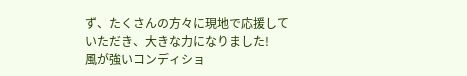ず、たくさんの方々に現地で応援していただき、大きな力になりました!
風が強いコンディショ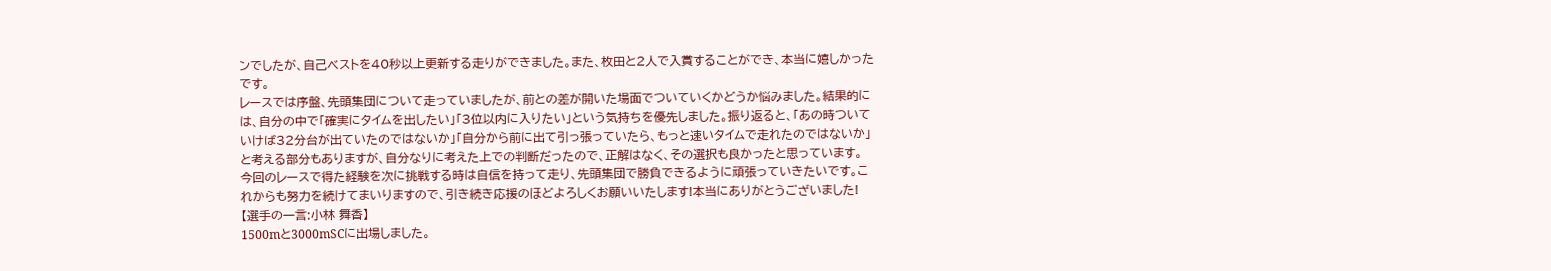ンでしたが、自己ベストを40秒以上更新する走りができました。また、枚田と2人で入賞することができ、本当に嬉しかったです。
レースでは序盤、先頭集団について走っていましたが、前との差が開いた場面でついていくかどうか悩みました。結果的には、自分の中で「確実にタイムを出したい」「3位以内に入りたい」という気持ちを優先しました。振り返ると、「あの時ついていけば32分台が出ていたのではないか」「自分から前に出て引っ張っていたら、もっと速いタイムで走れたのではないか」と考える部分もありますが、自分なりに考えた上での判断だったので、正解はなく、その選択も良かったと思っています。
今回のレースで得た経験を次に挑戦する時は自信を持って走り、先頭集団で勝負できるように頑張っていきたいです。これからも努力を続けてまいりますので、引き続き応援のほどよろしくお願いいたします!本当にありがとうございました!
【選手の一言:小林 舞香】
1500mと3000mSCに出場しました。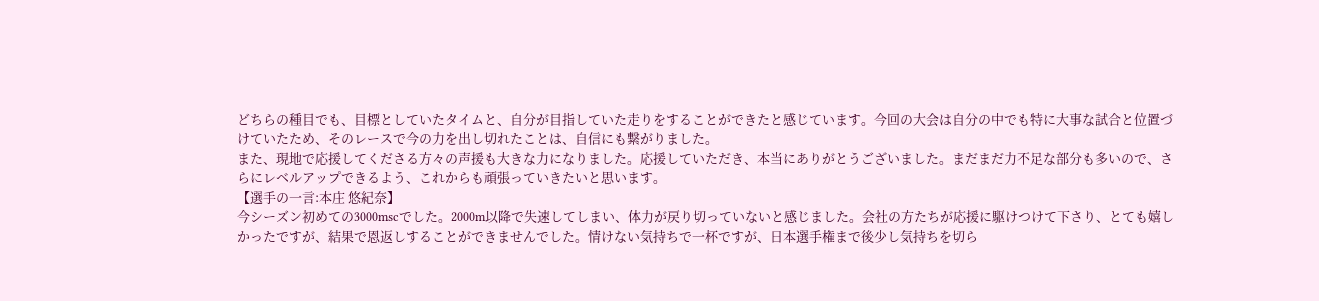どちらの種目でも、目標としていたタイムと、自分が目指していた走りをすることができたと感じています。今回の大会は自分の中でも特に大事な試合と位置づけていたため、そのレースで今の力を出し切れたことは、自信にも繋がりました。
また、現地で応援してくださる方々の声援も大きな力になりました。応援していただき、本当にありがとうございました。まだまだ力不足な部分も多いので、さらにレベルアップできるよう、これからも頑張っていきたいと思います。
【選手の一言:本庄 悠紀奈】
今シーズン初めての3000mscでした。2000m以降で失速してしまい、体力が戻り切っていないと感じました。会社の方たちが応援に駆けつけて下さり、とても嬉しかったですが、結果で恩返しすることができませんでした。情けない気持ちで一杯ですが、日本選手権まで後少し気持ちを切ら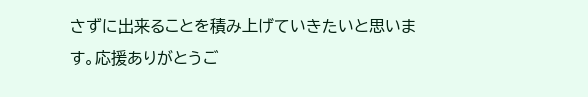さずに出来ることを積み上げていきたいと思います。応援ありがとうご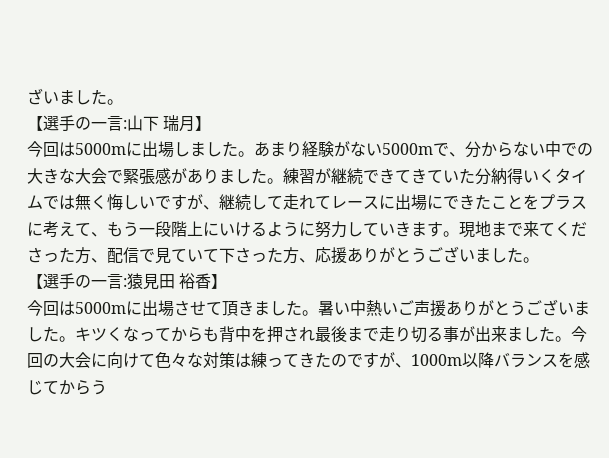ざいました。
【選手の一言:山下 瑞月】
今回は5000mに出場しました。あまり経験がない5000mで、分からない中での大きな大会で緊張感がありました。練習が継続できてきていた分納得いくタイムでは無く悔しいですが、継続して走れてレースに出場にできたことをプラスに考えて、もう一段階上にいけるように努力していきます。現地まで来てくださった方、配信で見ていて下さった方、応援ありがとうございました。
【選手の一言:猿見田 裕香】
今回は5000mに出場させて頂きました。暑い中熱いご声援ありがとうございました。キツくなってからも背中を押され最後まで走り切る事が出来ました。今回の大会に向けて色々な対策は練ってきたのですが、1000m以降バランスを感じてからう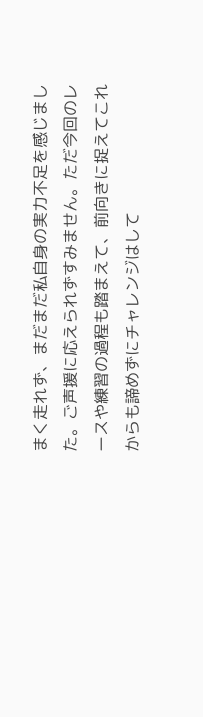まく走れず、まだまだ私自身の実力不足を感じました。ご声援に応えられずすみません。ただ今回のレースや練習の過程も踏まえて、前向きに捉えてこれからも諦めずにチャレンジはして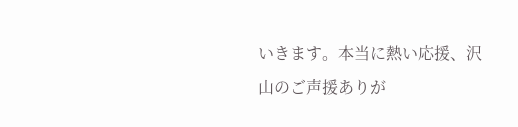いきます。本当に熱い応援、沢山のご声援ありが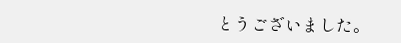とうございました。